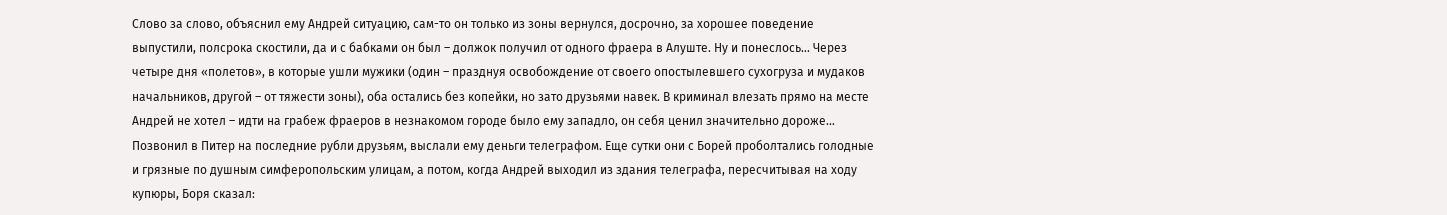Слово за слово, объяснил ему Андрей ситуацию, сам-то он только из зоны вернулся, досрочно, за хорошее поведение выпустили, полсрока скостили, да и с бабками он был – должок получил от одного фраера в Алуште. Ну и понеслось… Через четыре дня «полетов», в которые ушли мужики (один – празднуя освобождение от своего опостылевшего сухогруза и мудаков начальников, другой – от тяжести зоны), оба остались без копейки, но зато друзьями навек. В криминал влезать прямо на месте Андрей не хотел – идти на грабеж фраеров в незнакомом городе было ему западло, он себя ценил значительно дороже… Позвонил в Питер на последние рубли друзьям, выслали ему деньги телеграфом. Еще сутки они с Борей проболтались голодные и грязные по душным симферопольским улицам, а потом, когда Андрей выходил из здания телеграфа, пересчитывая на ходу купюры, Боря сказал: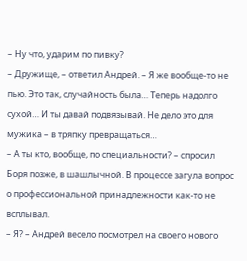– Ну что, ударим по пивку?
– Дружище, – ответил Андрей. – Я же вообще-то не пью. Это так, случайность была… Теперь надолго сухой… И ты давай подвязывай. Не дело это для мужика – в тряпку превращаться…
– А ты кто, вообще, по специальности? – спросил Боря позже, в шашлычной. В процессе загула вопрос о профессиональной принадлежности как-то не всплывал.
– Я? – Андрей весело посмотрел на своего нового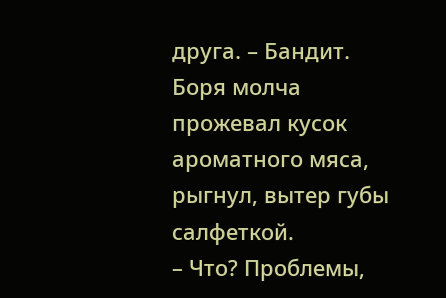друга. – Бандит.
Боря молча прожевал кусок ароматного мяса, рыгнул, вытер губы салфеткой.
– Что? Проблемы,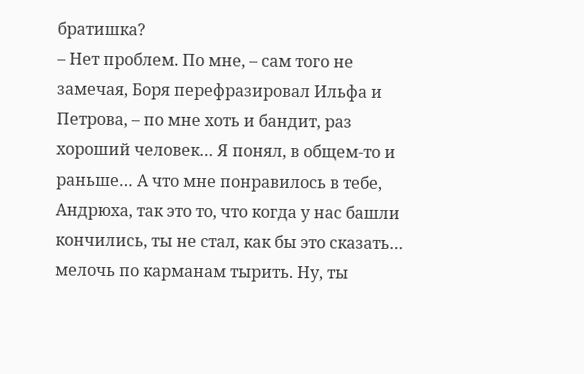братишка?
– Нет проблем. По мне, – сам того не замечая, Боря перефразировал Ильфа и Петрова, – по мне хоть и бандит, раз хороший человек… Я понял, в общем-то и раньше… А что мне понравилось в тебе, Андрюха, так это то, что когда у нас башли кончились, ты не стал, как бы это сказать… мелочь по карманам тырить. Ну, ты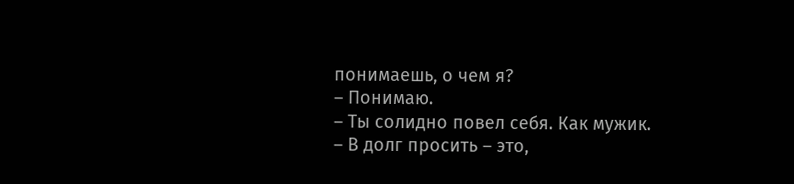понимаешь, о чем я?
– Понимаю.
– Ты солидно повел себя. Как мужик.
– В долг просить – это,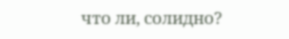что ли, солидно?